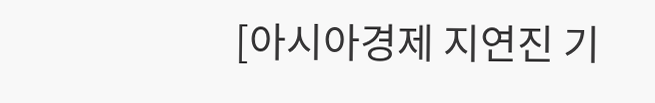[아시아경제 지연진 기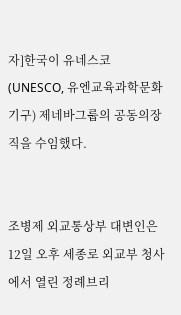자]한국이 유네스코(UNESCO, 유엔교육과학문화기구) 제네바그룹의 공동의장직을 수임했다.


조병제 외교통상부 대변인은 12일 오후 세종로 외교부 청사에서 열린 정례브리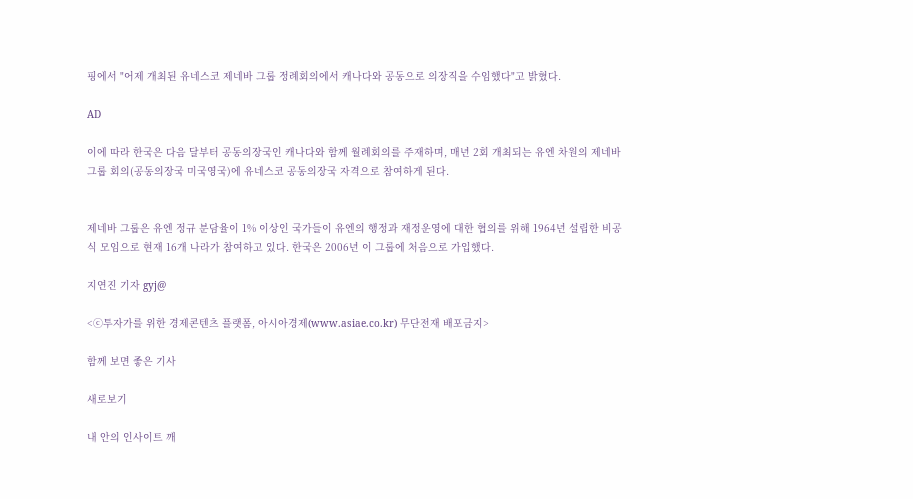핑에서 "어제 개최된 유네스코 제네바 그룹 정례회의에서 캐나다와 공동으로 의장직을 수임했다"고 밝혔다.

AD

이에 따라 한국은 다음 달부터 공동의장국인 캐나다와 함께 월례회의를 주재하며, 매년 2회 개최되는 유엔 차원의 제네바그룹 회의(공동의장국 미국영국)에 유네스코 공동의장국 자격으로 참여하게 된다.


제네바 그룹은 유엔 정규 분담율이 1% 이상인 국가들이 유엔의 행정과 재정운영에 대한 협의를 위해 1964년 설립한 비공식 모임으로 현재 16개 나라가 참여하고 있다. 한국은 2006년 이 그룹에 처음으로 가입했다.

지연진 기자 gyj@

<ⓒ투자가를 위한 경제콘텐츠 플랫폼, 아시아경제(www.asiae.co.kr) 무단전재 배포금지>

함께 보면 좋은 기사

새로보기

내 안의 인사이트 깨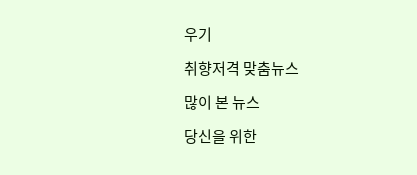우기

취향저격 맞춤뉴스

많이 본 뉴스

당신을 위한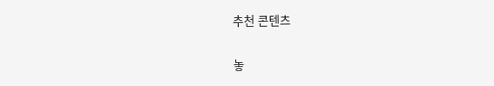추천 콘텐츠

놓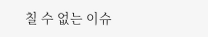칠 수 없는 이슈